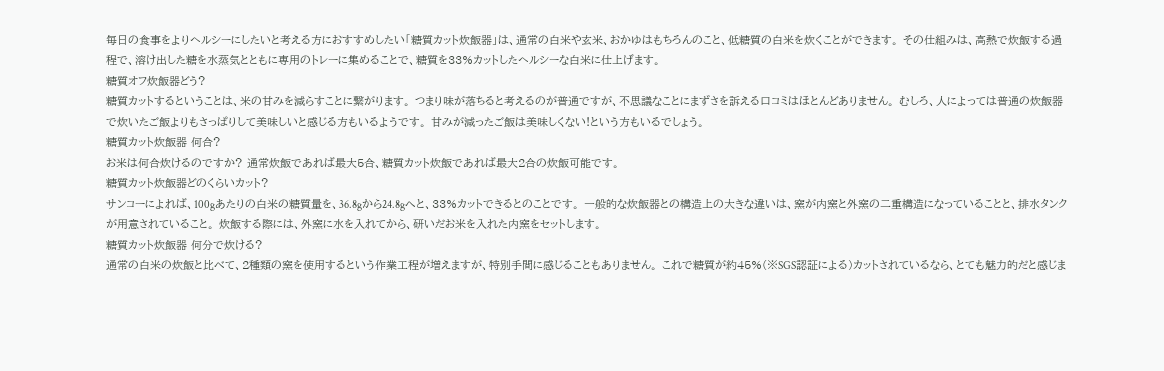毎日の食事をよりヘルシーにしたいと考える方におすすめしたい「糖質カット炊飯器」は、通常の白米や玄米、おかゆはもちろんのこと、低糖質の白米を炊くことができます。 その仕組みは、高熱で炊飯する過程で、溶け出した糖を水蒸気とともに専用のトレーに集めることで、糖質を33%カットしたヘルシーな白米に仕上げます。
糖質オフ炊飯器どう?
糖質カットするということは、米の甘みを減らすことに繋がります。 つまり味が落ちると考えるのが普通ですが、不思議なことにまずさを訴える口コミはほとんどありません。 むしろ、人によっては普通の炊飯器で炊いたご飯よりもさっぱりして美味しいと感じる方もいるようです。 甘みが減ったご飯は美味しくない!という方もいるでしょう。
糖質カット炊飯器 何合?
お米は何合炊けるのですか? 通常炊飯であれば最大5合、糖質カット炊飯であれば最大2合の炊飯可能です。
糖質カット炊飯器どのくらいカット?
サンコーによれば、100gあたりの白米の糖質量を、36.8gから24.8gへと、33%カットできるとのことです。 一般的な炊飯器との構造上の大きな違いは、窯が内窯と外窯の二重構造になっていることと、排水タンクが用意されていること。 炊飯する際には、外窯に水を入れてから、研いだお米を入れた内窯をセットします。
糖質カット炊飯器 何分で炊ける?
通常の白米の炊飯と比べて、2種類の窯を使用するという作業工程が増えますが、特別手間に感じることもありません。 これで糖質が約45%(※SGS認証による)カットされているなら、とても魅力的だと感じま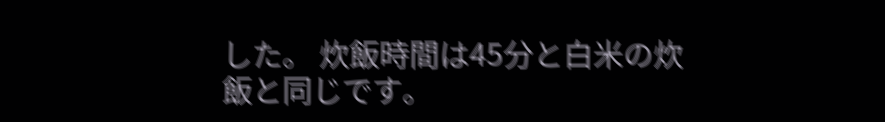した。 炊飯時間は45分と白米の炊飯と同じです。